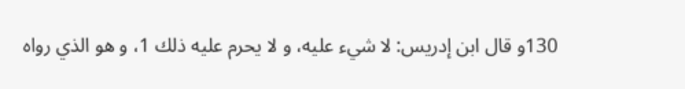130و قال ابن إدريس: لا شيء عليه، و لا يحرم عليه ذلك 1، و هو الذي رواه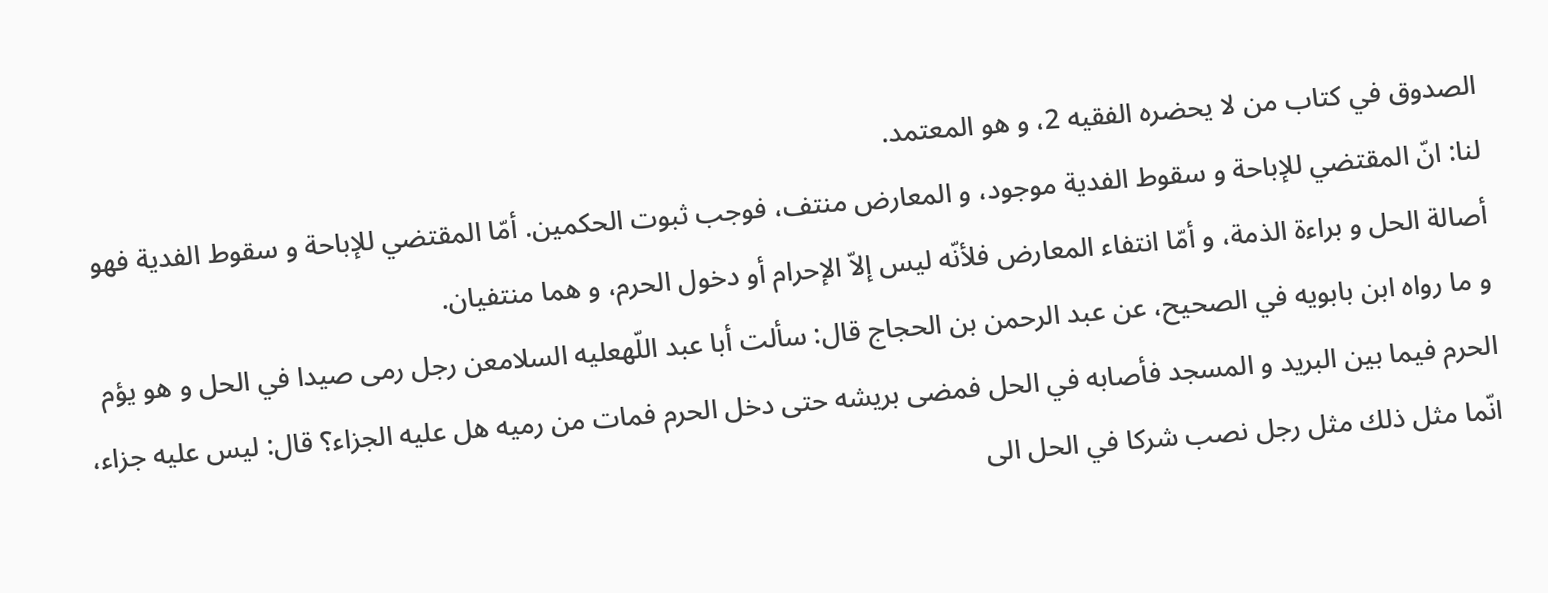الصدوق في كتاب من لا يحضره الفقيه 2، و هو المعتمد.
لنا: انّ المقتضي للإباحة و سقوط الفدية موجود، و المعارض منتف، فوجب ثبوت الحكمين. أمّا المقتضي للإباحة و سقوط الفدية فهو أصالة الحل و براءة الذمة، و أمّا انتفاء المعارض فلأنّه ليس إلاّ الإحرام أو دخول الحرم، و هما منتفيان.
و ما رواه ابن بابويه في الصحيح، عن عبد الرحمن بن الحجاج قال: سألت أبا عبد اللّهعليه السلامعن رجل رمى صيدا في الحل و هو يؤم الحرم فيما بين البريد و المسجد فأصابه في الحل فمضى بريشه حتى دخل الحرم فمات من رميه هل عليه الجزاء؟ قال: ليس عليه جزاء، انّما مثل ذلك مثل رجل نصب شركا في الحل الى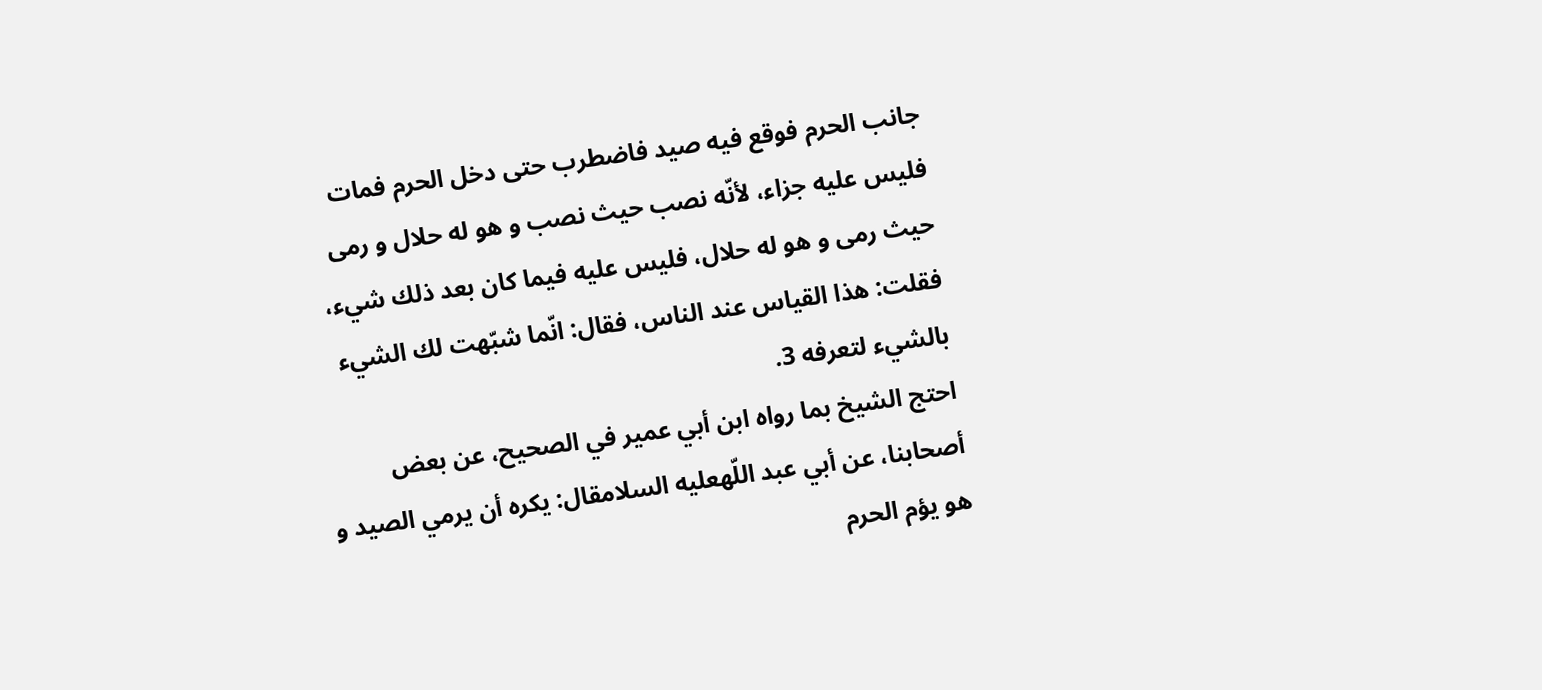جانب الحرم فوقع فيه صيد فاضطرب حتى دخل الحرم فمات فليس عليه جزاء، لأنّه نصب حيث نصب و هو له حلال و رمى حيث رمى و هو له حلال، فليس عليه فيما كان بعد ذلك شيء، فقلت: هذا القياس عند الناس، فقال: انّما شبّهت لك الشيء بالشيء لتعرفه 3.
احتج الشيخ بما رواه ابن أبي عمير في الصحيح، عن بعض أصحابنا، عن أبي عبد اللّهعليه السلامقال: يكره أن يرمي الصيد و هو يؤم الحرم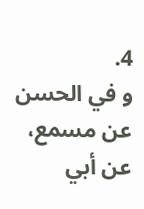4.
و في الحسن عن مسمع، عن أبي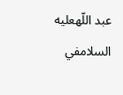عبد اللّهعليه السلامفي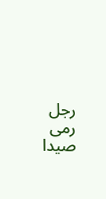رجل رمى صيدا